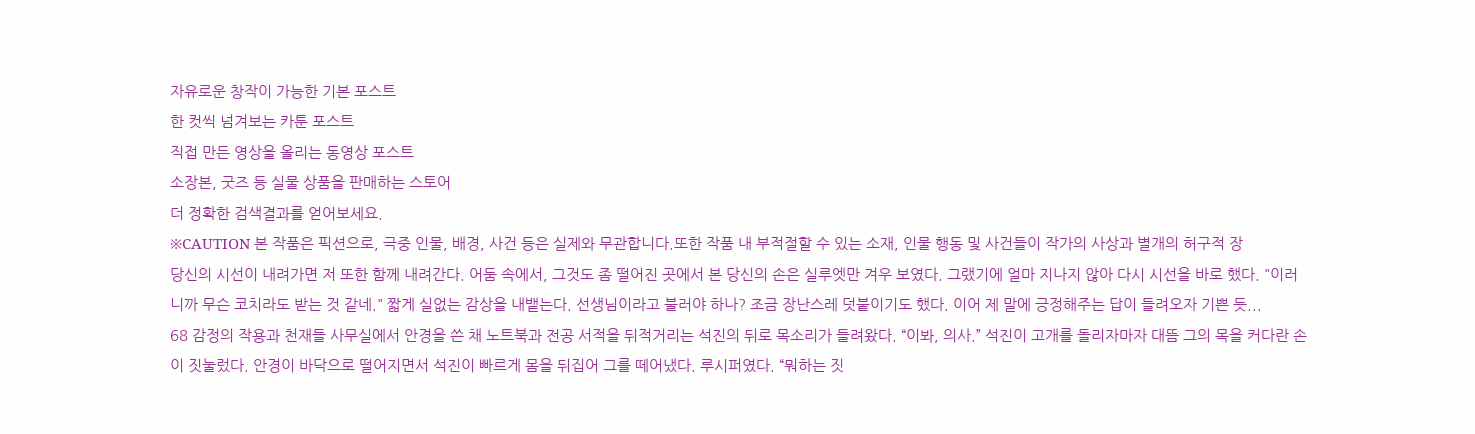자유로운 창작이 가능한 기본 포스트
한 컷씩 넘겨보는 카툰 포스트
직접 만든 영상을 올리는 동영상 포스트
소장본, 굿즈 등 실물 상품을 판매하는 스토어
더 정확한 검색결과를 얻어보세요.
※CAUTION 본 작품은 픽션으로, 극중 인물, 배경, 사건 등은 실제와 무관합니다.또한 작품 내 부적절할 수 있는 소재, 인물 행동 및 사건들이 작가의 사상과 별개의 허구적 장
당신의 시선이 내려가면 저 또한 함께 내려간다. 어둠 속에서, 그것도 좀 떨어진 곳에서 본 당신의 손은 실루엣만 겨우 보였다. 그랬기에 얼마 지나지 않아 다시 시선을 바로 했다. "이러니까 무슨 코치라도 받는 것 같네." 짧게 실없는 감상을 내뱉는다. 선생님이라고 불러야 하나? 조금 장난스레 덧붙이기도 했다. 이어 제 말에 긍정해주는 답이 들려오자 기쁜 듯...
68 감정의 작용과 천재들 사무실에서 안경을 쓴 채 노트북과 전공 서적을 뒤적거리는 석진의 뒤로 목소리가 들려왔다. “이봐, 의사.” 석진이 고개를 돌리자마자 대뜸 그의 목을 커다란 손이 짓눌렀다. 안경이 바닥으로 떨어지면서 석진이 빠르게 몸을 뒤집어 그를 떼어냈다. 루시퍼였다. “뭐하는 짓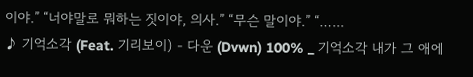이야.” “너야말로 뭐하는 짓이야, 의사.” “무슨 말이야.” “…...
♪ 기억소각 (Feat. 기리보이) - 다운 (Dvwn) 100% _ 기억소각 내가 그 애에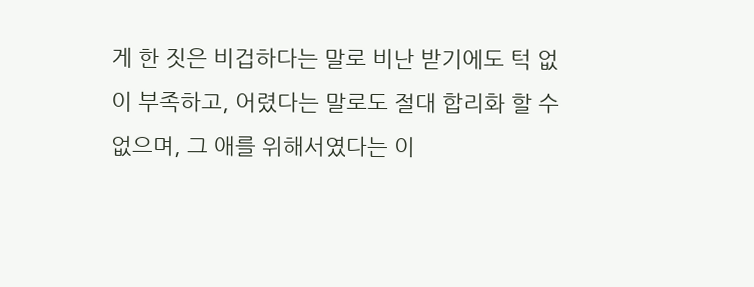게 한 짓은 비겁하다는 말로 비난 받기에도 턱 없이 부족하고, 어렸다는 말로도 절대 합리화 할 수 없으며, 그 애를 위해서였다는 이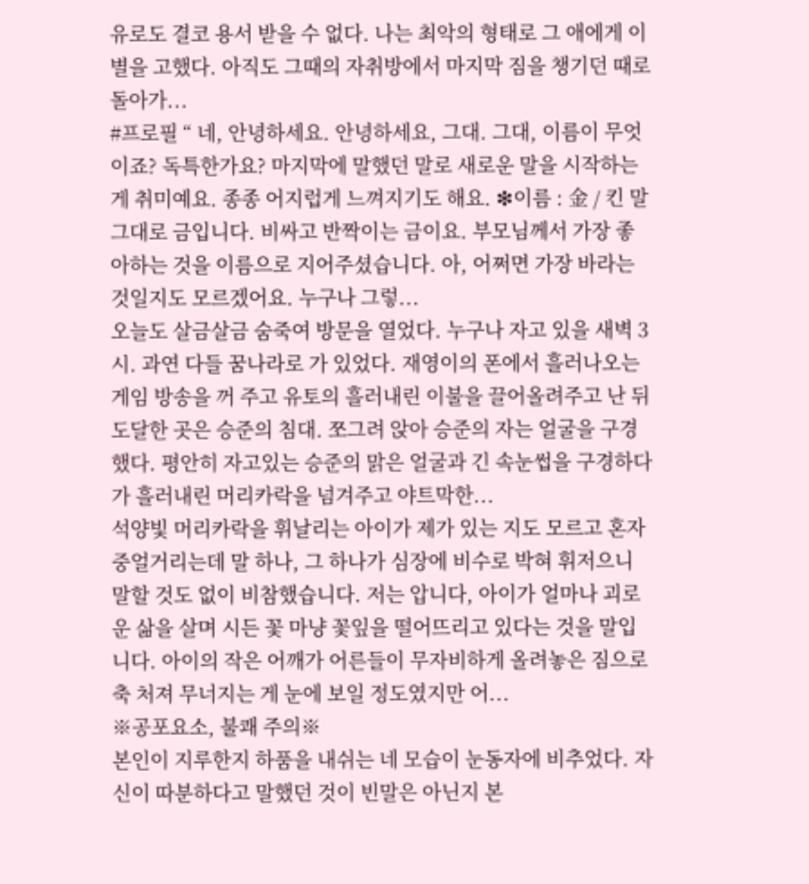유로도 결코 용서 받을 수 없다. 나는 최악의 형태로 그 애에게 이별을 고했다. 아직도 그때의 자취방에서 마지막 짐을 챙기던 때로 돌아가...
#프로필 “ 네, 안녕하세요. 안녕하세요, 그대. 그대, 이름이 무엇이죠? 독특한가요? 마지막에 말했던 말로 새로운 말을 시작하는 게 취미예요. 종종 어지럽게 느껴지기도 해요. ❇이름 : 金 / 킨 말 그대로 금입니다. 비싸고 반짝이는 금이요. 부모님께서 가장 좋아하는 것을 이름으로 지어주셨습니다. 아, 어쩌면 가장 바라는 것일지도 모르겠어요. 누구나 그렇...
오늘도 살금살금 숨죽여 방문을 열었다. 누구나 자고 있을 새벽 3시. 과연 다들 꿈나라로 가 있었다. 재영이의 폰에서 흘러나오는 게임 방송을 꺼 주고 유토의 흘러내린 이불을 끌어올려주고 난 뒤 도달한 곳은 승준의 침대. 쪼그려 앉아 승준의 자는 얼굴을 구경했다. 평안히 자고있는 승준의 맑은 얼굴과 긴 속눈썹을 구경하다가 흘러내린 머리카락을 넘겨주고 야트막한...
석양빛 머리카락을 휘날리는 아이가 제가 있는 지도 모르고 혼자 중얼거리는데 말 하나, 그 하나가 심장에 비수로 박혀 휘저으니 말할 것도 없이 비참했습니다. 저는 압니다, 아이가 얼마나 괴로운 삶을 살며 시든 꽃 마냥 꽃잎을 떨어뜨리고 있다는 것을 말입니다. 아이의 작은 어깨가 어른들이 무자비하게 올려놓은 짐으로 축 처져 무너지는 게 눈에 보일 정도였지만 어...
※공포요소, 불쾌 주의※
본인이 지루한지 하품을 내쉬는 네 모습이 눈동자에 비추었다. 자신이 따분하다고 말했던 것이 빈말은 아닌지 본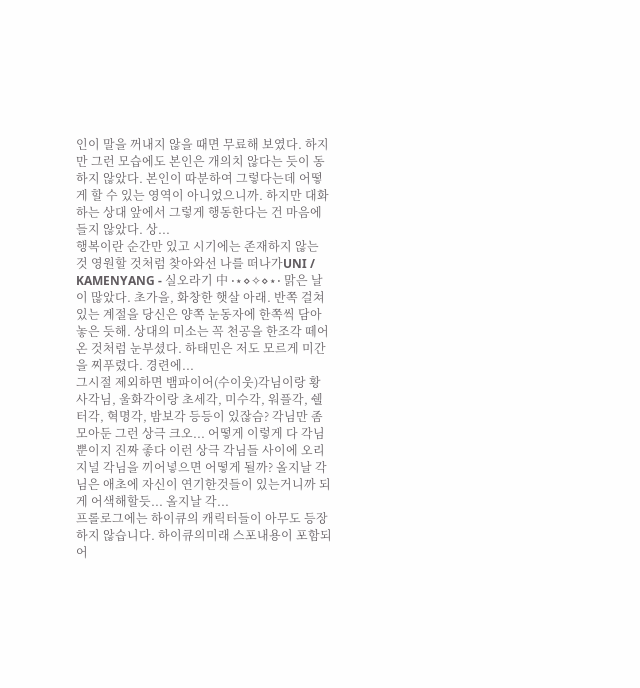인이 말을 꺼내지 않을 때면 무료해 보였다. 하지만 그런 모습에도 본인은 개의치 않다는 듯이 동하지 않았다. 본인이 따분하여 그렇다는데 어떻게 할 수 있는 영역이 아니었으니까. 하지만 대화하는 상대 앞에서 그렇게 행동한다는 건 마음에 들지 않았다. 상...
행복이란 순간만 있고 시기에는 존재하지 않는 것 영원할 것처럼 찾아와선 나를 떠나가UNI / KAMENYANG - 실오라기 中 ⋅⋆⋄✧⋄⋆⋅ 맑은 날이 많았다. 초가을, 화창한 햇살 아래. 반쪽 걸쳐있는 계절을 당신은 양쪽 눈동자에 한쪽씩 담아놓은 듯해. 상대의 미소는 꼭 천공을 한조각 떼어온 것처럼 눈부셨다. 하태민은 저도 모르게 미간을 찌푸렸다. 경련에...
그시절 제외하면 뱀파이어(수이웃)각님이랑 황사각님, 울화각이랑 초세각, 미수각, 워플각, 쉘터각, 혁명각, 밤보각 등등이 있잖슴? 각님만 좀 모아둔 그런 상극 크오... 어떻게 이렇게 다 각님뿐이지 진짜 좋다 이런 상극 각님들 사이에 오리지널 각님을 끼어넣으면 어떻게 될까? 올지날 각님은 애초에 자신이 연기한것들이 있는거니까 되게 어색해할듯... 올지날 각...
프롤로그에는 하이큐의 캐릭터들이 아무도 등장하지 않습니다. 하이큐의미래 스포내용이 포함되어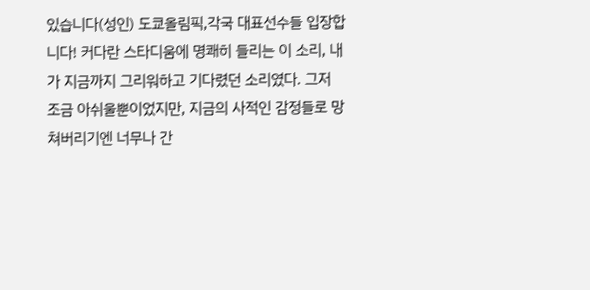있습니다(성인) 도쿄올림픽,각국 대표선수들 입장합니다! 커다란 스타디움에 명쾌히 들리는 이 소리, 내가 지금까지 그리워하고 기다렸던 소리였다. 그저 조금 아쉬울뿐이었지만, 지금의 사적인 감정들로 망쳐버리기엔 너무나 간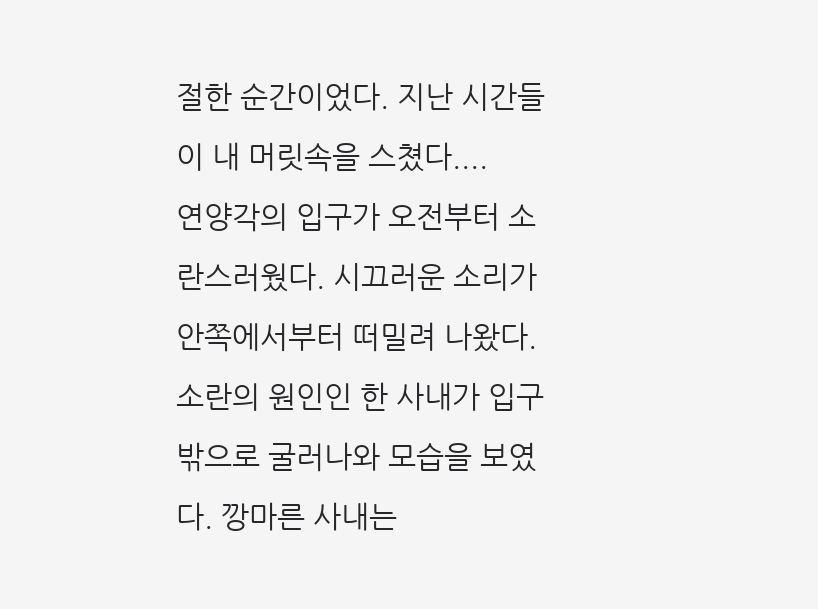절한 순간이었다. 지난 시간들이 내 머릿속을 스쳤다....
연양각의 입구가 오전부터 소란스러웠다. 시끄러운 소리가 안쪽에서부터 떠밀려 나왔다. 소란의 원인인 한 사내가 입구 밖으로 굴러나와 모습을 보였다. 깡마른 사내는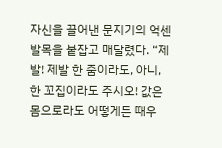자신을 끌어낸 문지기의 억센 발목을 붙잡고 매달렸다. “제발! 제발 한 줌이라도, 아니, 한 꼬집이라도 주시오! 값은 몸으로라도 어떻게든 때우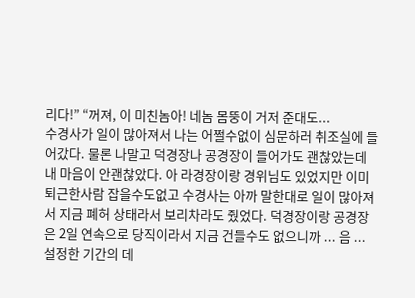리다!” “꺼져, 이 미친놈아! 네놈 몸뚱이 거저 준대도...
수경사가 일이 많아져서 나는 어쩔수없이 심문하러 취조실에 들어갔다. 물론 나말고 덕경장나 공경장이 들어가도 괜찮았는데 내 마음이 안괜찮았다. 아 라경장이랑 경위님도 있었지만 이미 퇴근한사람 잡을수도없고 수경사는 아까 말한대로 일이 많아져서 지금 폐허 상태라서 보리차라도 줬었다. 덕경장이랑 공경장은 2일 연속으로 당직이라서 지금 건들수도 없으니까 ... 음 ...
설정한 기간의 데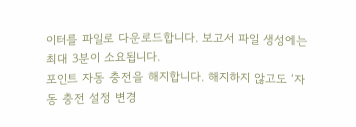이터를 파일로 다운로드합니다. 보고서 파일 생성에는 최대 3분이 소요됩니다.
포인트 자동 충전을 해지합니다. 해지하지 않고도 ‘자동 충전 설정 변경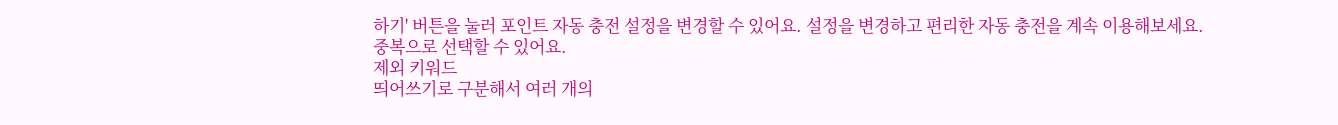하기' 버튼을 눌러 포인트 자동 충전 설정을 변경할 수 있어요. 설정을 변경하고 편리한 자동 충전을 계속 이용해보세요.
중복으로 선택할 수 있어요.
제외 키워드
띄어쓰기로 구분해서 여러 개의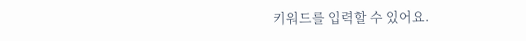키워드를 입력할 수 있어요.